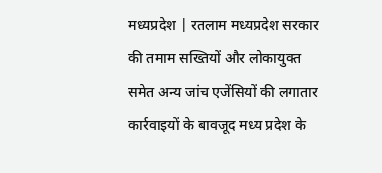मध्यप्रदेश | रतलाम मध्यप्रदेश सरकार की तमाम सख्तियों और लोकायुक्त समेत अन्य जांच एजेंसियों की लगातार कार्रवाइयों के बावजूद मध्य प्रदेश के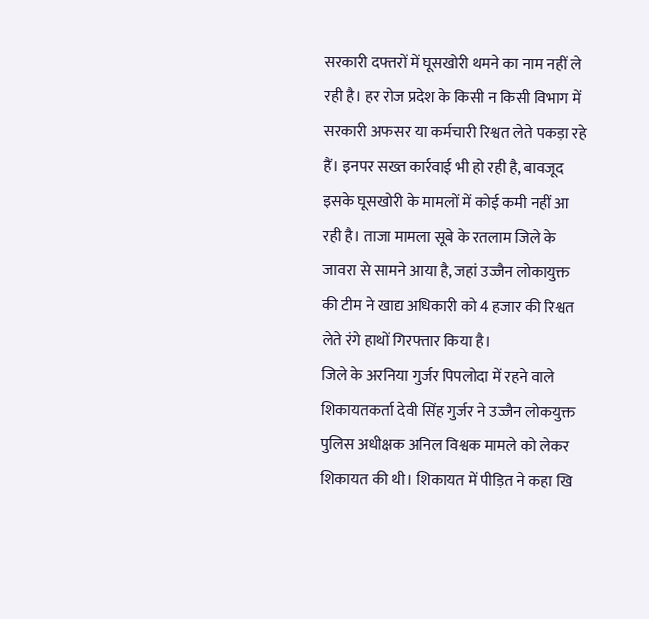सरकारी दफ्तरों में घूसखोरी थमने का नाम नहीं ले रही है। हर रोज प्रदेश के किसी न किसी विभाग में सरकारी अफसर या कर्मचारी रिश्वत लेते पकड़ा रहे हैं। इनपर सख्त कार्रवाई भी हो रही है, बावजूद इसके घूसखोरी के मामलों में कोई कमी नहीं आ रही है। ताजा मामला सूबे के रतलाम जिले के जावरा से सामने आया है, जहां उज्जैन लोकायुक्त की टीम ने खाद्य अधिकारी को 4 हजार की रिश्वत लेते रंगे हाथों गिरफ्तार किया है।
जिले के अरनिया गुर्जर पिपलोदा में रहने वाले शिकायतकर्ता देवी सिंह गुर्जर ने उज्जैन लोकयुक्त पुलिस अधीक्षक अनिल विश्वक मामले को लेकर शिकायत की थी। शिकायत में पीड़ित ने कहा खि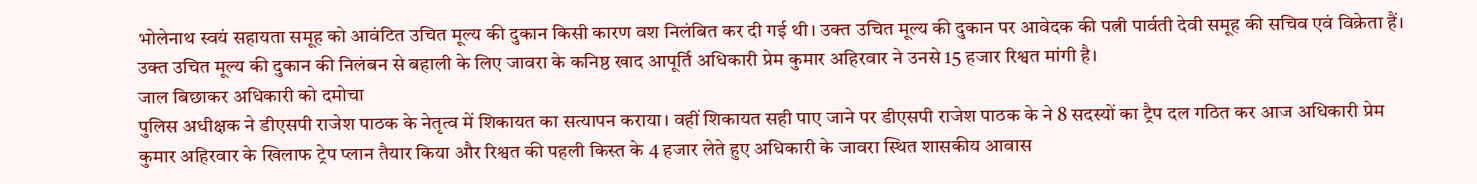भोलेनाथ स्वयं सहायता समूह को आवंटित उचित मूल्य की दुकान किसी कारण वश निलंबित कर दी गई थी। उक्त उचित मूल्य की दुकान पर आवेदक की पत्नी पार्वती देवी समूह की सचिव एवं विक्रेता हैं। उक्त उचित मूल्य की दुकान की निलंबन से बहाली के लिए जावरा के कनिष्ठ खाद आपूर्ति अधिकारी प्रेम कुमार अहिरवार ने उनसे 15 हजार रिश्वत मांगी है।
जाल बिछाकर अधिकारी को दमोचा
पुलिस अधीक्षक ने डीएसपी राजेश पाठक के नेतृत्व में शिकायत का सत्यापन कराया। वहीं शिकायत सही पाए जाने पर डीएसपी राजेश पाठक के ने 8 सदस्यों का ट्रैप दल गठित कर आज अधिकारी प्रेम कुमार अहिरवार के खिलाफ ट्रेप प्लान तैयार किया और रिश्वत की पहली किस्त के 4 हजार लेते हुए अधिकारी के जावरा स्थित शासकीय आवास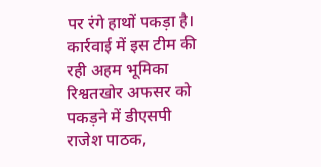पर रंगे हाथों पकड़ा है।
कार्रवाई में इस टीम की रही अहम भूमिका
रिश्वतखोर अफसर को पकड़ने में डीएसपी राजेश पाठक,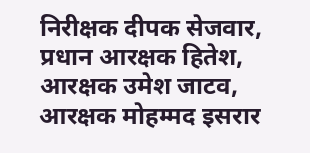निरीक्षक दीपक सेजवार, प्रधान आरक्षक हितेश, आरक्षक उमेश जाटव, आरक्षक मोहम्मद इसरार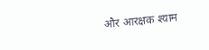और आरक्षक श्याम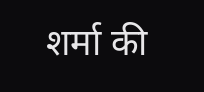शर्मा की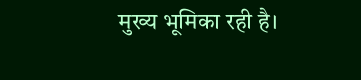मुख्य भूमिका रही है।